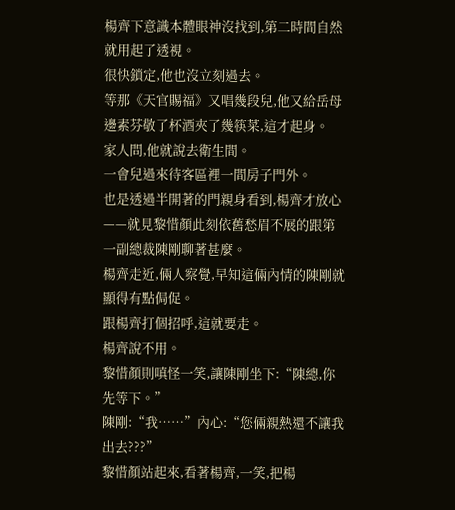楊齊下意識本體眼神沒找到,第二時間自然就用起了透視。
很快鎖定,他也沒立刻過去。
等那《天官賜福》又唱幾段兒,他又給岳母邊素芬敬了杯酒夾了幾筷菜,這才起身。
家人問,他就說去衛生間。
一會兒過來待客區裡一間房子門外。
也是透過半開著的門親身看到,楊齊才放心——就見黎惜顏此刻依舊愁眉不展的跟第一副總裁陳剛聊著甚麼。
楊齊走近,倆人察覺,早知這倆內情的陳剛就顯得有點侷促。
跟楊齊打個招呼,這就要走。
楊齊說不用。
黎惜顏則嗔怪一笑,讓陳剛坐下:“陳總,你先等下。”
陳剛:“我……”內心:“您倆親熱還不讓我出去???”
黎惜顏站起來,看著楊齊,一笑,把楊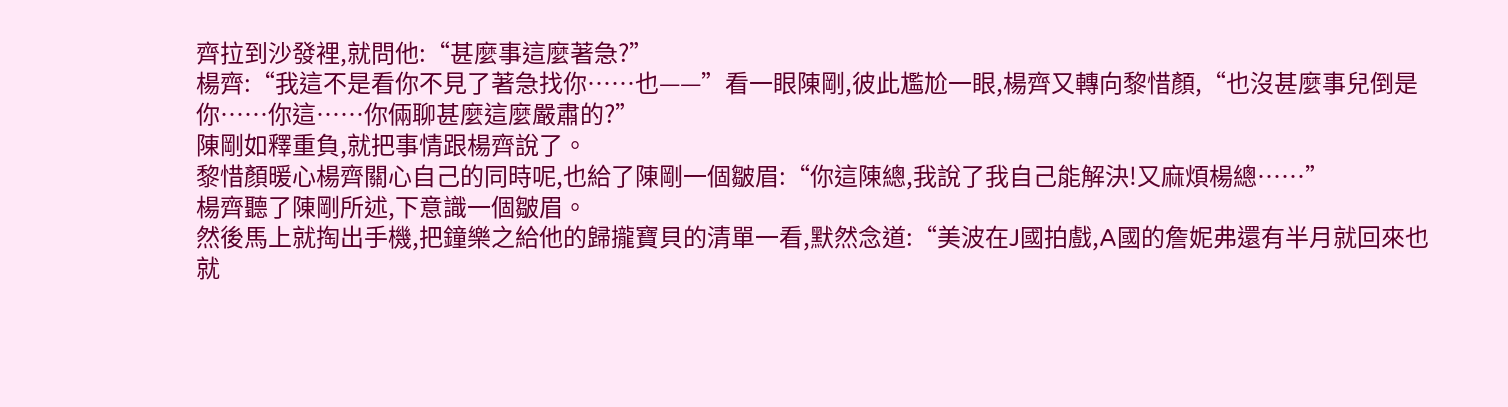齊拉到沙發裡,就問他:“甚麼事這麼著急?”
楊齊:“我這不是看你不見了著急找你……也——”看一眼陳剛,彼此尷尬一眼,楊齊又轉向黎惜顏,“也沒甚麼事兒倒是你……你這……你倆聊甚麼這麼嚴肅的?”
陳剛如釋重負,就把事情跟楊齊說了。
黎惜顏暖心楊齊關心自己的同時呢,也給了陳剛一個皺眉:“你這陳總,我說了我自己能解決!又麻煩楊總……”
楊齊聽了陳剛所述,下意識一個皺眉。
然後馬上就掏出手機,把鐘樂之給他的歸攏寶貝的清單一看,默然念道:“美波在J國拍戲,A國的詹妮弗還有半月就回來也就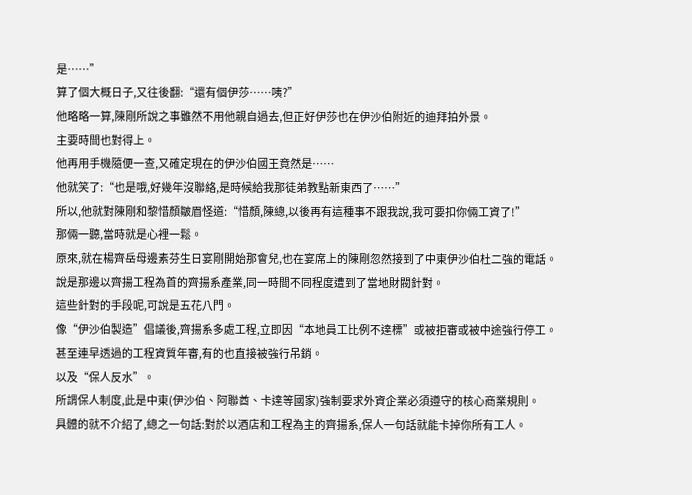是……”
算了個大概日子,又往後翻:“還有個伊莎……咦?”
他略略一算,陳剛所說之事雖然不用他親自過去,但正好伊莎也在伊沙伯附近的迪拜拍外景。
主要時間也對得上。
他再用手機隨便一查,又確定現在的伊沙伯國王竟然是……
他就笑了:“也是哦,好幾年沒聯絡,是時候給我那徒弟教點新東西了……”
所以,他就對陳剛和黎惜顏皺眉怪道:“惜顏,陳總,以後再有這種事不跟我說,我可要扣你倆工資了!”
那倆一聽,當時就是心裡一鬆。
原來,就在楊齊岳母邊素芬生日宴剛開始那會兒,也在宴席上的陳剛忽然接到了中東伊沙伯杜二強的電話。
說是那邊以齊揚工程為首的齊揚系產業,同一時間不同程度遭到了當地財閥針對。
這些針對的手段呢,可說是五花八門。
像“伊沙伯製造”倡議後,齊揚系多處工程,立即因“本地員工比例不達標”或被拒審或被中途強行停工。
甚至連早透過的工程資質年審,有的也直接被強行吊銷。
以及“保人反水”。
所謂保人制度,此是中東(伊沙伯、阿聯酋、卡達等國家)強制要求外資企業必須遵守的核心商業規則。
具體的就不介紹了,總之一句話:對於以酒店和工程為主的齊揚系,保人一句話就能卡掉你所有工人。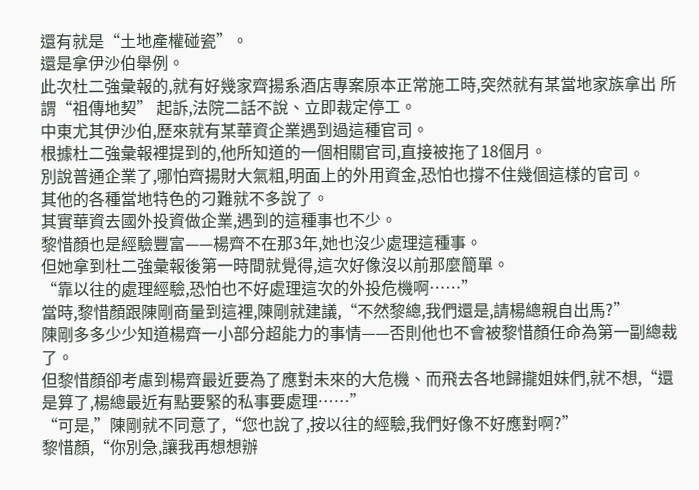還有就是“土地產權碰瓷”。
還是拿伊沙伯舉例。
此次杜二強彙報的,就有好幾家齊揚系酒店專案原本正常施工時,突然就有某當地家族拿出 所謂“祖傳地契” 起訴,法院二話不說、立即裁定停工。
中東尤其伊沙伯,歷來就有某華資企業遇到過這種官司。
根據杜二強彙報裡提到的,他所知道的一個相關官司,直接被拖了18個月。
別說普通企業了,哪怕齊揚財大氣粗,明面上的外用資金,恐怕也撐不住幾個這樣的官司。
其他的各種當地特色的刁難就不多說了。
其實華資去國外投資做企業,遇到的這種事也不少。
黎惜顏也是經驗豐富——楊齊不在那3年,她也沒少處理這種事。
但她拿到杜二強彙報後第一時間就覺得,這次好像沒以前那麼簡單。
“靠以往的處理經驗,恐怕也不好處理這次的外投危機啊……”
當時,黎惜顏跟陳剛商量到這裡,陳剛就建議,“不然黎總,我們還是,請楊總親自出馬?”
陳剛多多少少知道楊齊一小部分超能力的事情——否則他也不會被黎惜顏任命為第一副總裁了。
但黎惜顏卻考慮到楊齊最近要為了應對未來的大危機、而飛去各地歸攏姐妹們,就不想,“還是算了,楊總最近有點要緊的私事要處理……”
“可是,”陳剛就不同意了,“您也說了,按以往的經驗,我們好像不好應對啊?”
黎惜顏,“你別急,讓我再想想辦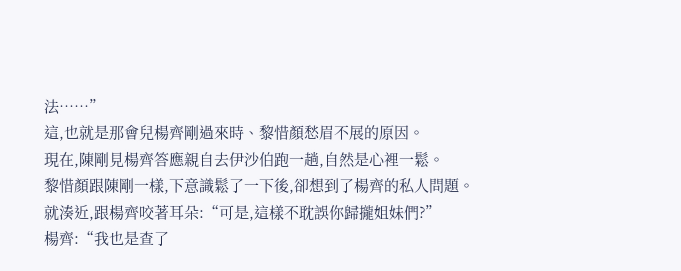法……”
這,也就是那會兒楊齊剛過來時、黎惜顏愁眉不展的原因。
現在,陳剛見楊齊答應親自去伊沙伯跑一趟,自然是心裡一鬆。
黎惜顏跟陳剛一樣,下意識鬆了一下後,卻想到了楊齊的私人問題。
就湊近,跟楊齊咬著耳朵:“可是,這樣不耽誤你歸攏姐妹們?”
楊齊:“我也是查了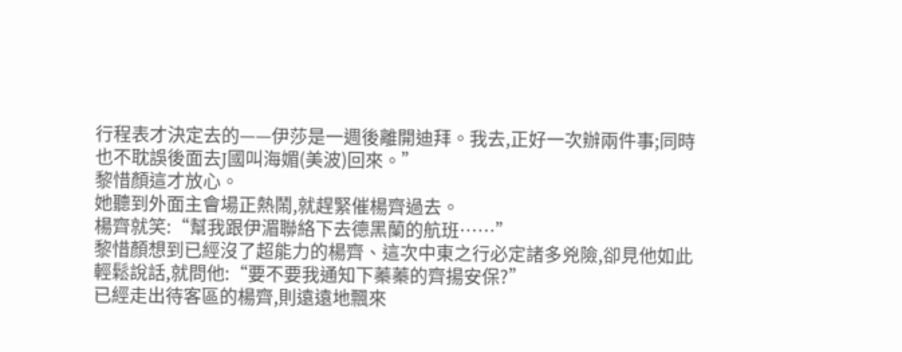行程表才決定去的——伊莎是一週後離開迪拜。我去,正好一次辦兩件事;同時也不耽誤後面去J國叫海媚(美波)回來。”
黎惜顏這才放心。
她聽到外面主會場正熱鬧,就趕緊催楊齊過去。
楊齊就笑:“幫我跟伊湄聯絡下去德黑蘭的航班……”
黎惜顏想到已經沒了超能力的楊齊、這次中東之行必定諸多兇險,卻見他如此輕鬆說話,就問他:“要不要我通知下蓁蓁的齊揚安保?”
已經走出待客區的楊齊,則遠遠地飄來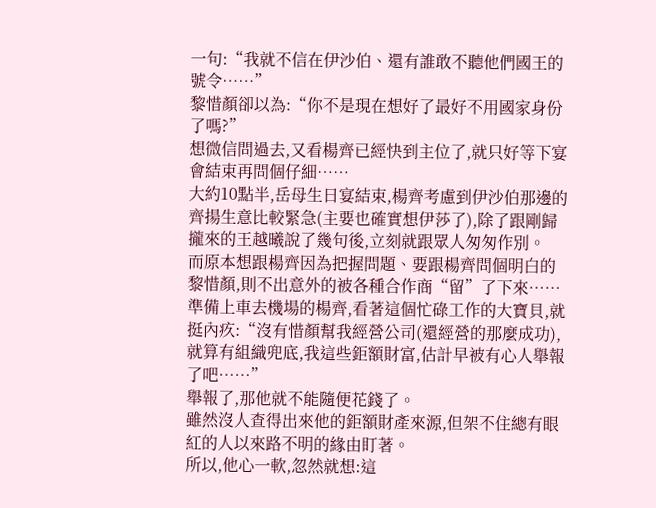一句:“我就不信在伊沙伯、還有誰敢不聽他們國王的號令……”
黎惜顏卻以為:“你不是現在想好了最好不用國家身份了嗎?”
想微信問過去,又看楊齊已經快到主位了,就只好等下宴會結束再問個仔細……
大約10點半,岳母生日宴結束,楊齊考慮到伊沙伯那邊的齊揚生意比較緊急(主要也確實想伊莎了),除了跟剛歸攏來的王越曦說了幾句後,立刻就跟眾人匆匆作別。
而原本想跟楊齊因為把握問題、要跟楊齊問個明白的黎惜顏,則不出意外的被各種合作商“留”了下來……
準備上車去機場的楊齊,看著這個忙碌工作的大寶貝,就挺內疚:“沒有惜顏幫我經營公司(還經營的那麼成功),就算有組織兜底,我這些鉅額財富,估計早被有心人舉報了吧……”
舉報了,那他就不能隨便花錢了。
雖然沒人查得出來他的鉅額財產來源,但架不住總有眼紅的人以來路不明的緣由盯著。
所以,他心一軟,忽然就想:這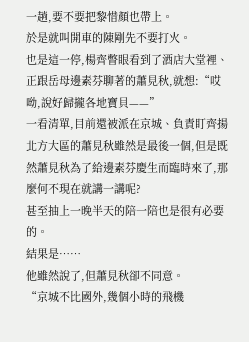一趟,要不要把黎惜顏也帶上。
於是就叫開車的陳剛先不要打火。
也是這一停,楊齊瞥眼看到了酒店大堂裡、正跟岳母邊素芬聊著的蕭見秋,就想:“哎呦,說好歸攏各地寶貝——”
一看清單,目前還被派在京城、負責盯齊揚北方大區的蕭見秋雖然是最後一個,但是既然蕭見秋為了給邊素芬慶生而臨時來了,那麼何不現在就講一講呢?
甚至抽上一晚半天的陪一陪也是很有必要的。
結果是……
他雖然說了,但蕭見秋卻不同意。
“京城不比國外,幾個小時的飛機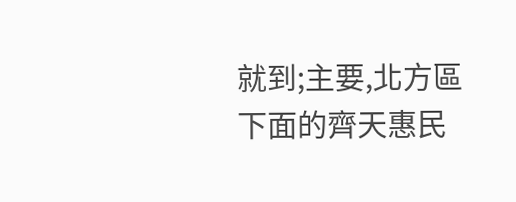就到;主要,北方區下面的齊天惠民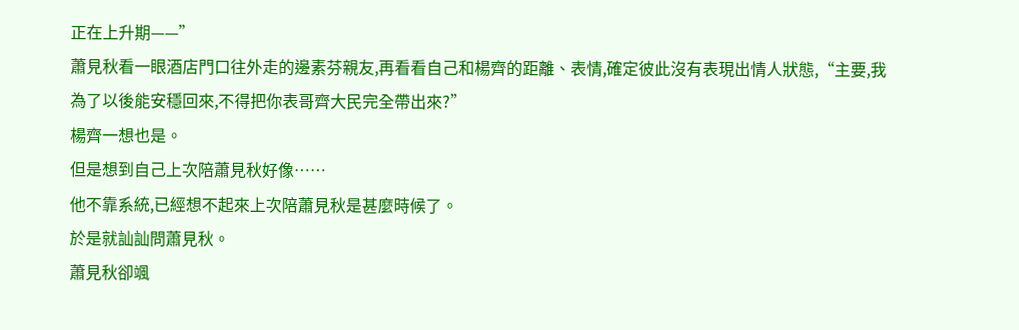正在上升期——”
蕭見秋看一眼酒店門口往外走的邊素芬親友,再看看自己和楊齊的距離、表情,確定彼此沒有表現出情人狀態,“主要,我為了以後能安穩回來,不得把你表哥齊大民完全帶出來?”
楊齊一想也是。
但是想到自己上次陪蕭見秋好像……
他不靠系統,已經想不起來上次陪蕭見秋是甚麼時候了。
於是就訕訕問蕭見秋。
蕭見秋卻颯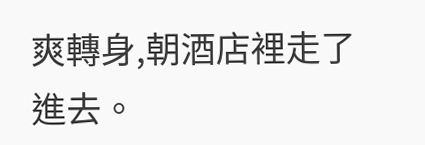爽轉身,朝酒店裡走了進去。